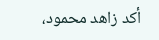أكد زاهد محمود،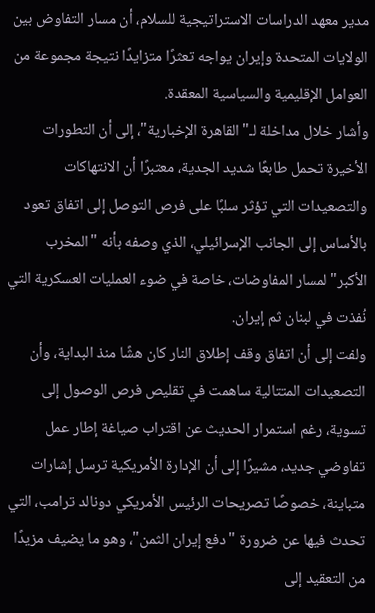مدير معهد الدراسات الاستراتيجية للسلام، أن مسار التفاوض بين الولايات المتحدة وإيران يواجه تعثرًا متزايدًا نتيجة مجموعة من العوامل الإقليمية والسياسية المعقدة.
وأشار خلال مداخلة لـ"القاهرة الإخبارية"، إلى أن التطورات الأخيرة تحمل طابعًا شديد الجدية، معتبرًا أن الانتهاكات والتصعيدات التي تؤثر سلبًا على فرص التوصل إلى اتفاق تعود بالأساس إلى الجانب الإسرائيلي، الذي وصفه بأنه "المخرب الأكبر" لمسار المفاوضات، خاصة في ضوء العمليات العسكرية التي نُفذت في لبنان ثم إيران.
ولفت إلى أن اتفاق وقف إطلاق النار كان هشًا منذ البداية، وأن التصعيدات المتتالية ساهمت في تقليص فرص الوصول إلى تسوية، رغم استمرار الحديث عن اقتراب صياغة إطار عمل تفاوضي جديد، مشيرًا إلى أن الإدارة الأمريكية ترسل إشارات متباينة، خصوصًا تصريحات الرئيس الأمريكي دونالد ترامب، التي تحدث فيها عن ضرورة "دفع إيران الثمن"، وهو ما يضيف مزيدًا من التعقيد إلى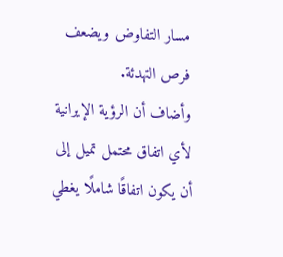مسار التفاوض ويضعف فرص التهدئة.
وأضاف أن الرؤية الإيرانية لأي اتفاق محتمل تميل إلى أن يكون اتفاقًا شاملًا يغطي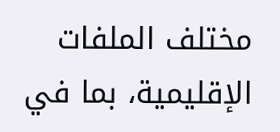مختلف الملفات الإقليمية، بما في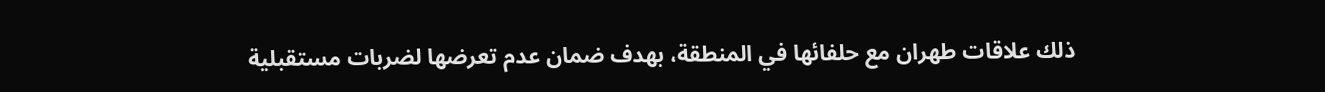ذلك علاقات طهران مع حلفائها في المنطقة، بهدف ضمان عدم تعرضها لضربات مستقبلية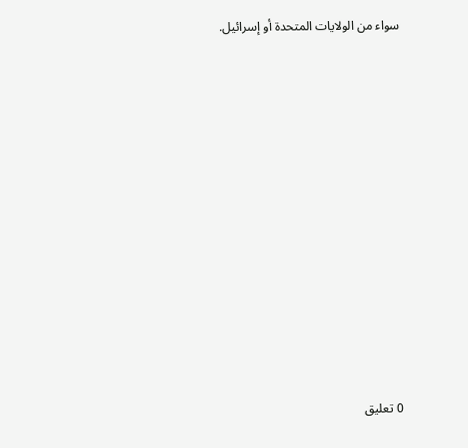سواء من الولايات المتحدة أو إسرائيل.


















0 تعليق